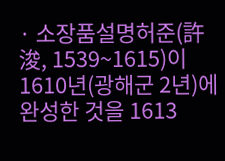· 소장품설명허준(許浚, 1539~1615)이 1610년(광해군 2년)에 완성한 것을 1613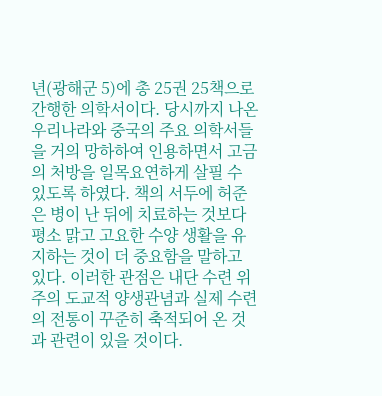년(광해군 5)에 총 25권 25책으로 간행한 의학서이다. 당시까지 나온 우리나라와 중국의 주요 의학서들을 거의 망하하여 인용하면서 고금의 처방을 일목요연하게 살필 수 있도록 하였다. 책의 서두에 허준은 병이 난 뒤에 치료하는 것보다 평소 맑고 고요한 수양 생활을 유지하는 것이 더 중요함을 말하고 있다. 이러한 관점은 내단 수련 위주의 도교적 양생관념과 실제 수련의 전통이 꾸준히 축적되어 온 것과 관련이 있을 것이다.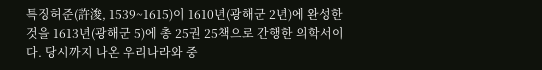특징허준(許浚, 1539~1615)이 1610년(광해군 2년)에 완성한 것을 1613년(광해군 5)에 총 25권 25책으로 간행한 의학서이다. 당시까지 나온 우리나라와 중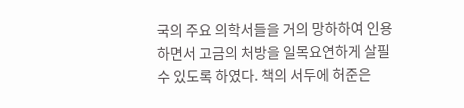국의 주요 의학서들을 거의 망하하여 인용하면서 고금의 처방을 일목요연하게 살필 수 있도록 하였다. 책의 서두에 허준은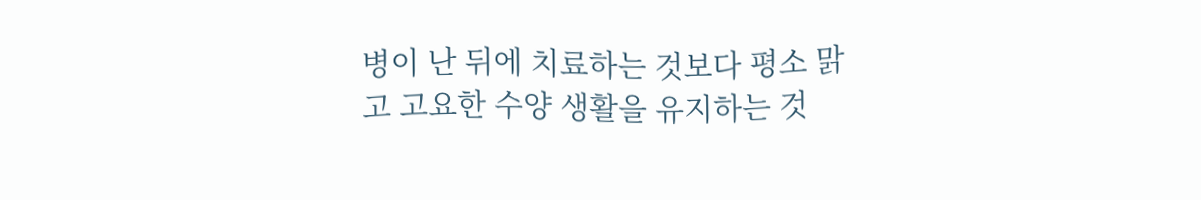병이 난 뒤에 치료하는 것보다 평소 맑고 고요한 수양 생활을 유지하는 것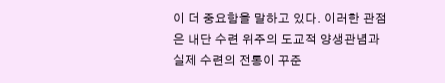이 더 중요함을 말하고 있다. 이러한 관점은 내단 수련 위주의 도교적 양생관념과 실제 수련의 전통이 꾸준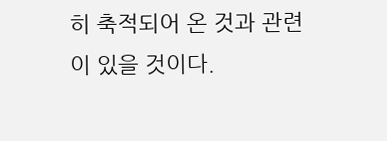히 축적되어 온 것과 관련이 있을 것이다.